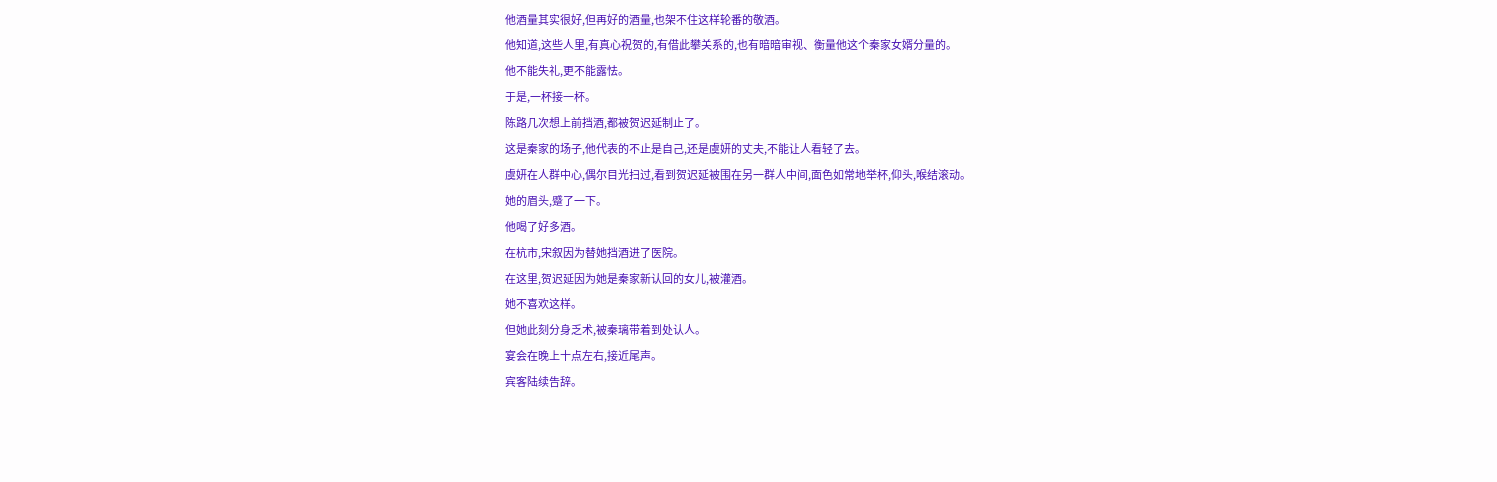他酒量其实很好,但再好的酒量,也架不住这样轮番的敬酒。
他知道,这些人里,有真心祝贺的,有借此攀关系的,也有暗暗审视、衡量他这个秦家女婿分量的。
他不能失礼,更不能露怯。
于是,一杯接一杯。
陈路几次想上前挡酒,都被贺迟延制止了。
这是秦家的场子,他代表的不止是自己,还是虞妍的丈夫,不能让人看轻了去。
虞妍在人群中心,偶尔目光扫过,看到贺迟延被围在另一群人中间,面色如常地举杯,仰头,喉结滚动。
她的眉头,蹙了一下。
他喝了好多酒。
在杭市,宋叙因为替她挡酒进了医院。
在这里,贺迟延因为她是秦家新认回的女儿,被灌酒。
她不喜欢这样。
但她此刻分身乏术,被秦璃带着到处认人。
宴会在晚上十点左右,接近尾声。
宾客陆续告辞。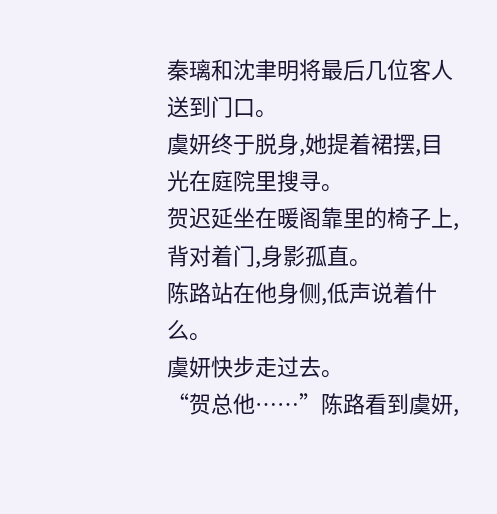秦璃和沈聿明将最后几位客人送到门口。
虞妍终于脱身,她提着裙摆,目光在庭院里搜寻。
贺迟延坐在暖阁靠里的椅子上,背对着门,身影孤直。
陈路站在他身侧,低声说着什么。
虞妍快步走过去。
“贺总他……”陈路看到虞妍,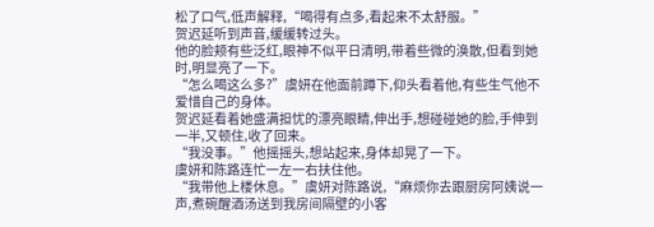松了口气,低声解释,“喝得有点多,看起来不太舒服。”
贺迟延听到声音,缓缓转过头。
他的脸颊有些泛红,眼神不似平日清明,带着些微的涣散,但看到她时,明显亮了一下。
“怎么喝这么多?”虞妍在他面前蹲下,仰头看着他,有些生气他不爱惜自己的身体。
贺迟延看着她盛满担忧的漂亮眼睛,伸出手,想碰碰她的脸,手伸到一半,又顿住,收了回来。
“我没事。”他摇摇头,想站起来,身体却晃了一下。
虞妍和陈路连忙一左一右扶住他。
“我带他上楼休息。”虞妍对陈路说,“麻烦你去跟厨房阿姨说一声,煮碗醒酒汤送到我房间隔壁的小客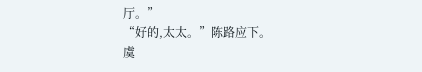厅。”
“好的,太太。”陈路应下。
虞